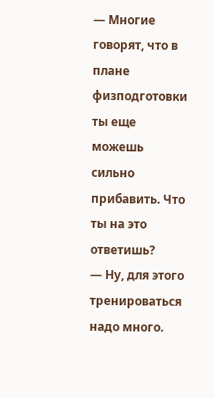— Многие говорят, что в плане физподготовки ты еще можешь сильно прибавить. Что ты на это ответишь?
— Ну, для этого тренироваться надо много.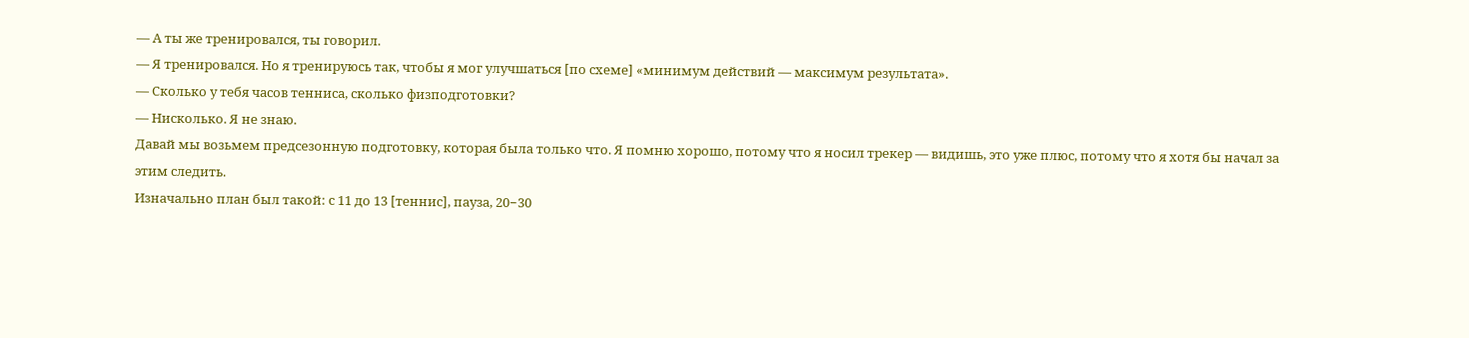— А ты же тренировался, ты говорил.
— Я тренировался. Но я тренируюсь так, чтобы я мог улучшаться [по схеме] «минимум действий — максимум результата».
— Сколько у тебя часов тенниса, сколько физподготовки?
— Нисколько. Я не знаю.
Давай мы возьмем предсезонную подготовку, которая была только что. Я помню хорошо, потому что я носил трекер — видишь, это уже плюс, потому что я хотя бы начал за этим следить.
Изначально план был такой: с 11 до 13 [теннис], пауза, 20−30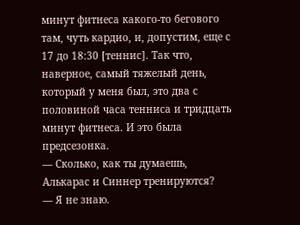минут фитнеса какого-то бегового там, чуть кардио, и, допустим, еще с 17 до 18:30 [теннис]. Так что, наверное, самый тяжелый день, который у меня был, это два с половиной часа тенниса и тридцать минут фитнеса. И это была предсезонка.
— Сколько, как ты думаешь, Алькарас и Синнер тренируются?
— Я не знаю.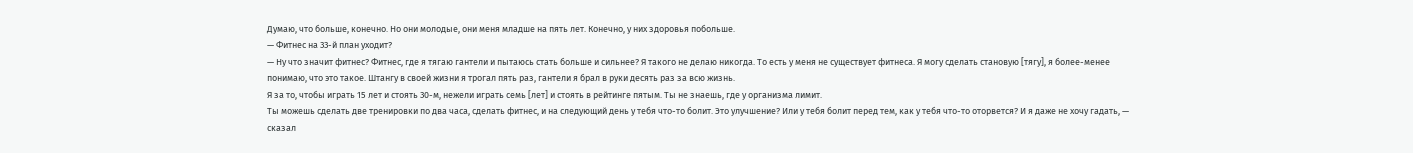Думаю, что больше, конечно. Но они молодые, они меня младше на пять лет. Конечно, у них здоровья побольше.
— Фитнес на 33-й план уходит?
— Ну что значит фитнес? Фитнес, где я тягаю гантели и пытаюсь стать больше и сильнее? Я такого не делаю никогда. То есть у меня не существует фитнеса. Я могу сделать становую [тягу], я более-менее понимаю, что это такое. Штангу в своей жизни я трогал пять раз, гантели я брал в руки десять раз за всю жизнь.
Я за то, чтобы играть 15 лет и стоять 30-м, нежели играть семь [лет] и стоять в рейтинге пятым. Ты не знаешь, где у организма лимит.
Ты можешь сделать две тренировки по два часа, сделать фитнес, и на следующий день у тебя что-то болит. Это улучшение? Или у тебя болит перед тем, как у тебя что-то оторвется? И я даже не хочу гадать, — сказал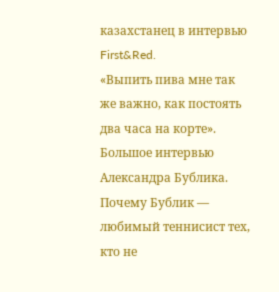казахстанец в интервью First&Red.
«Выпить пива мне так же важно, как постоять два часа на корте». Большое интервью Александра Бублика.
Почему Бублик — любимый теннисист тех, кто не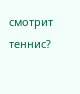смотрит теннис?